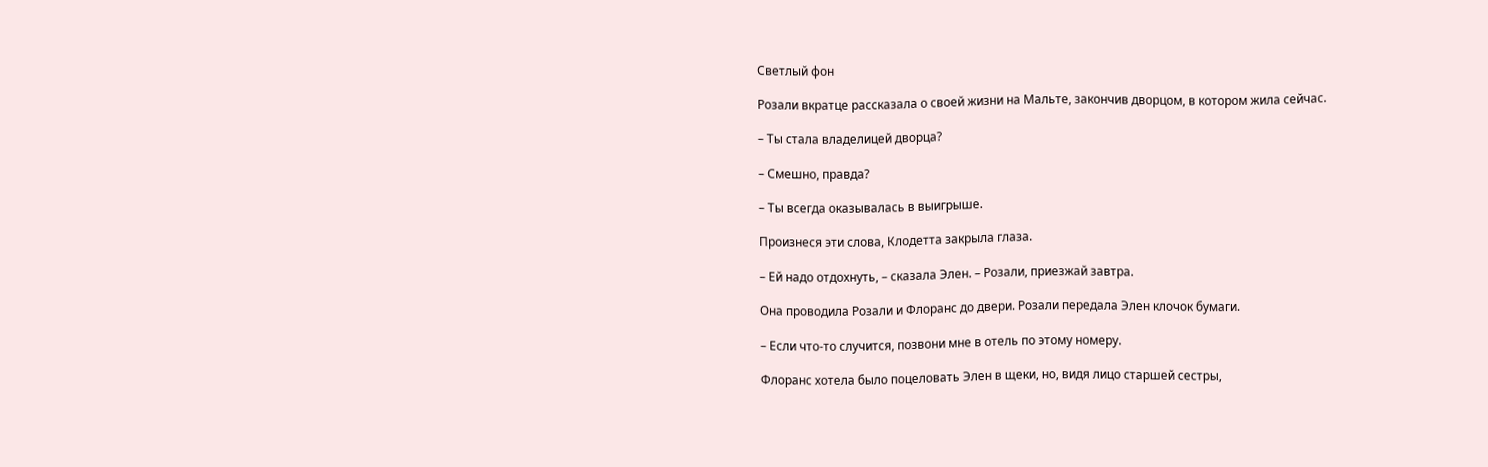Светлый фон

Розали вкратце рассказала о своей жизни на Мальте, закончив дворцом, в котором жила сейчас.

– Ты стала владелицей дворца?

– Смешно, правда?

– Ты всегда оказывалась в выигрыше.

Произнеся эти слова, Клодетта закрыла глаза.

– Ей надо отдохнуть, – сказала Элен. – Розали, приезжай завтра.

Она проводила Розали и Флоранс до двери. Розали передала Элен клочок бумаги.

– Если что-то случится, позвони мне в отель по этому номеру.

Флоранс хотела было поцеловать Элен в щеки, но, видя лицо старшей сестры,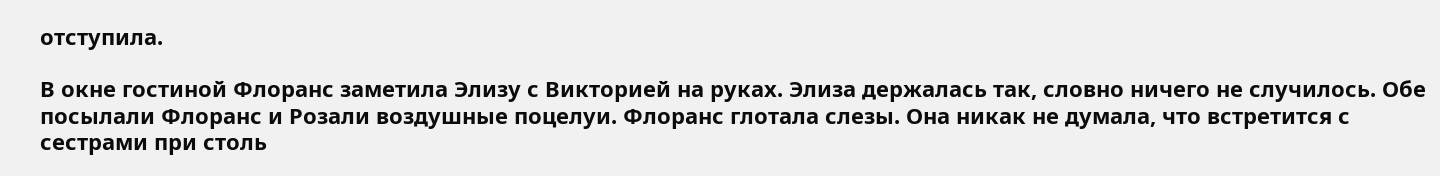отступила.

В окне гостиной Флоранс заметила Элизу с Викторией на руках. Элиза держалась так, словно ничего не случилось. Обе посылали Флоранс и Розали воздушные поцелуи. Флоранс глотала слезы. Она никак не думала, что встретится с сестрами при столь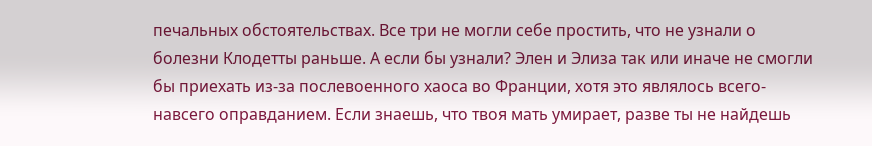печальных обстоятельствах. Все три не могли себе простить, что не узнали о болезни Клодетты раньше. А если бы узнали? Элен и Элиза так или иначе не смогли бы приехать из-за послевоенного хаоса во Франции, хотя это являлось всего-навсего оправданием. Если знаешь, что твоя мать умирает, разве ты не найдешь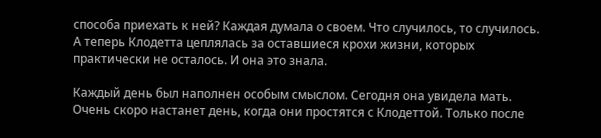способа приехать к ней? Каждая думала о своем. Что случилось, то случилось. А теперь Клодетта цеплялась за оставшиеся крохи жизни, которых практически не осталось. И она это знала.

Каждый день был наполнен особым смыслом. Сегодня она увидела мать. Очень скоро настанет день, когда они простятся с Клодеттой. Только после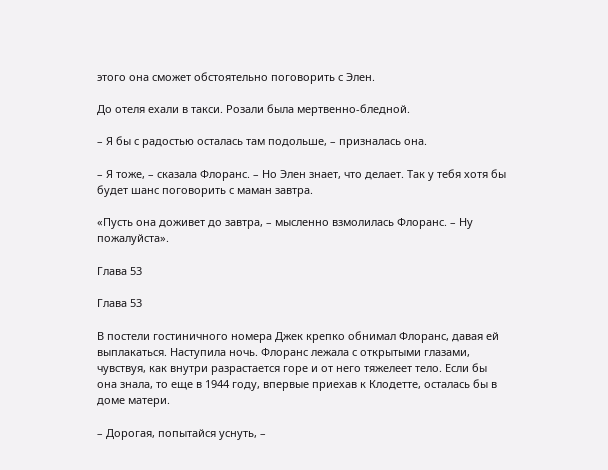этого она сможет обстоятельно поговорить с Элен.

До отеля ехали в такси. Розали была мертвенно-бледной.

– Я бы с радостью осталась там подольше, – призналась она.

– Я тоже, – сказала Флоранс. – Но Элен знает, что делает. Так у тебя хотя бы будет шанс поговорить с маман завтра.

«Пусть она доживет до завтра, – мысленно взмолилась Флоранс. – Ну пожалуйста».

Глава 53

Глава 53

В постели гостиничного номера Джек крепко обнимал Флоранс, давая ей выплакаться. Наступила ночь. Флоранс лежала с открытыми глазами, чувствуя, как внутри разрастается горе и от него тяжелеет тело. Если бы она знала, то еще в 1944 году, впервые приехав к Клодетте, осталась бы в доме матери.

– Дорогая, попытайся уснуть, –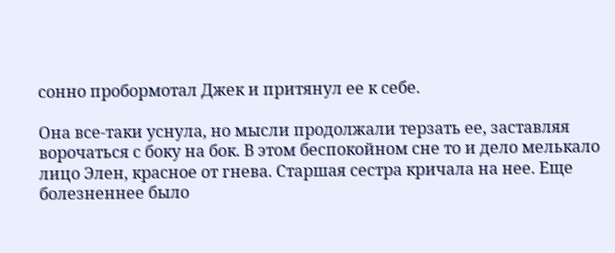сонно пробормотал Джек и притянул ее к себе.

Она все-таки уснула, но мысли продолжали терзать ее, заставляя ворочаться с боку на бок. В этом беспокойном сне то и дело мелькало лицо Элен, красное от гнева. Старшая сестра кричала на нее. Еще болезненнее было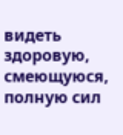видеть здоровую, смеющуюся, полную сил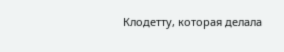Клодетту, которая делала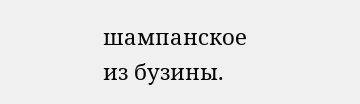шампанское из бузины.